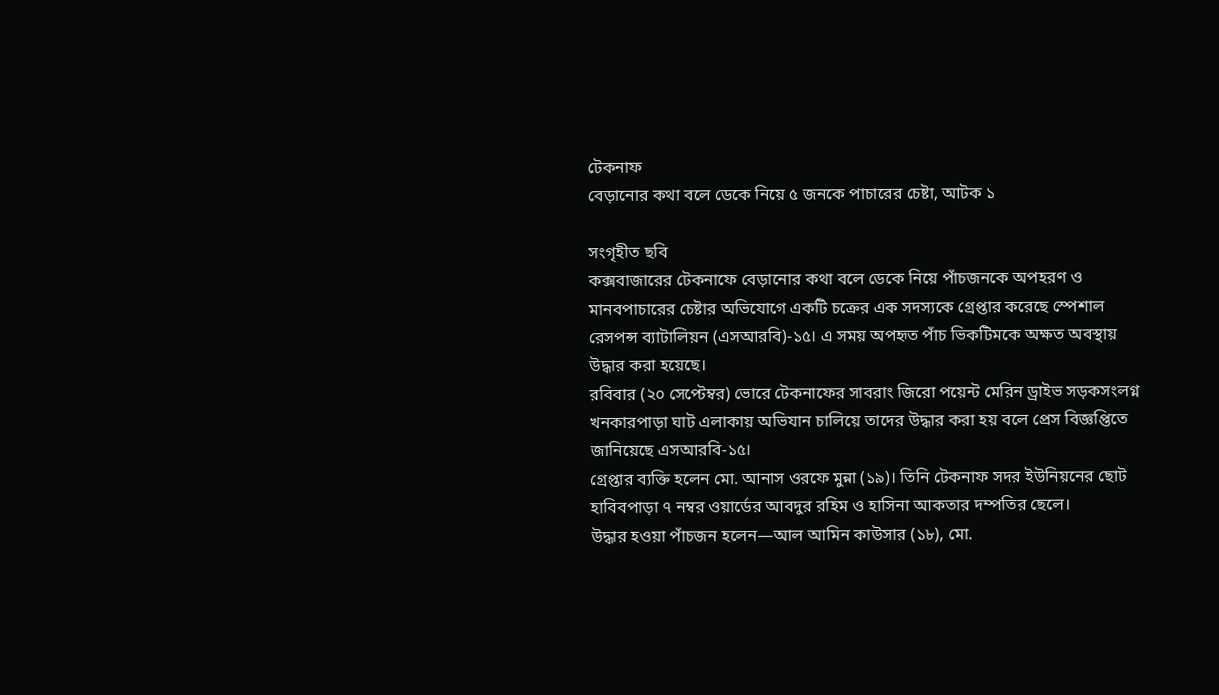টেকনাফ
বেড়ানোর কথা বলে ডেকে নিয়ে ৫ জনকে পাচারের চেষ্টা, আটক ১

সংগৃহীত ছবি
কক্সবাজারের টেকনাফে বেড়ানোর কথা বলে ডেকে নিয়ে পাঁচজনকে অপহরণ ও মানবপাচারের চেষ্টার অভিযোগে একটি চক্রের এক সদস্যকে গ্রেপ্তার করেছে স্পেশাল রেসপন্স ব্যাটালিয়ন (এসআরবি)-১৫। এ সময় অপহৃত পাঁচ ভিকটিমকে অক্ষত অবস্থায় উদ্ধার করা হয়েছে।
রবিবার (২০ সেপ্টেম্বর) ভোরে টেকনাফের সাবরাং জিরো পয়েন্ট মেরিন ড্রাইভ সড়কসংলগ্ন খনকারপাড়া ঘাট এলাকায় অভিযান চালিয়ে তাদের উদ্ধার করা হয় বলে প্রেস বিজ্ঞপ্তিতে জানিয়েছে এসআরবি-১৫।
গ্রেপ্তার ব্যক্তি হলেন মো. আনাস ওরফে মুন্না (১৯)। তিনি টেকনাফ সদর ইউনিয়নের ছোট হাবিবপাড়া ৭ নম্বর ওয়ার্ডের আবদুর রহিম ও হাসিনা আকতার দম্পতির ছেলে।
উদ্ধার হওয়া পাঁচজন হলেন—আল আমিন কাউসার (১৮), মো.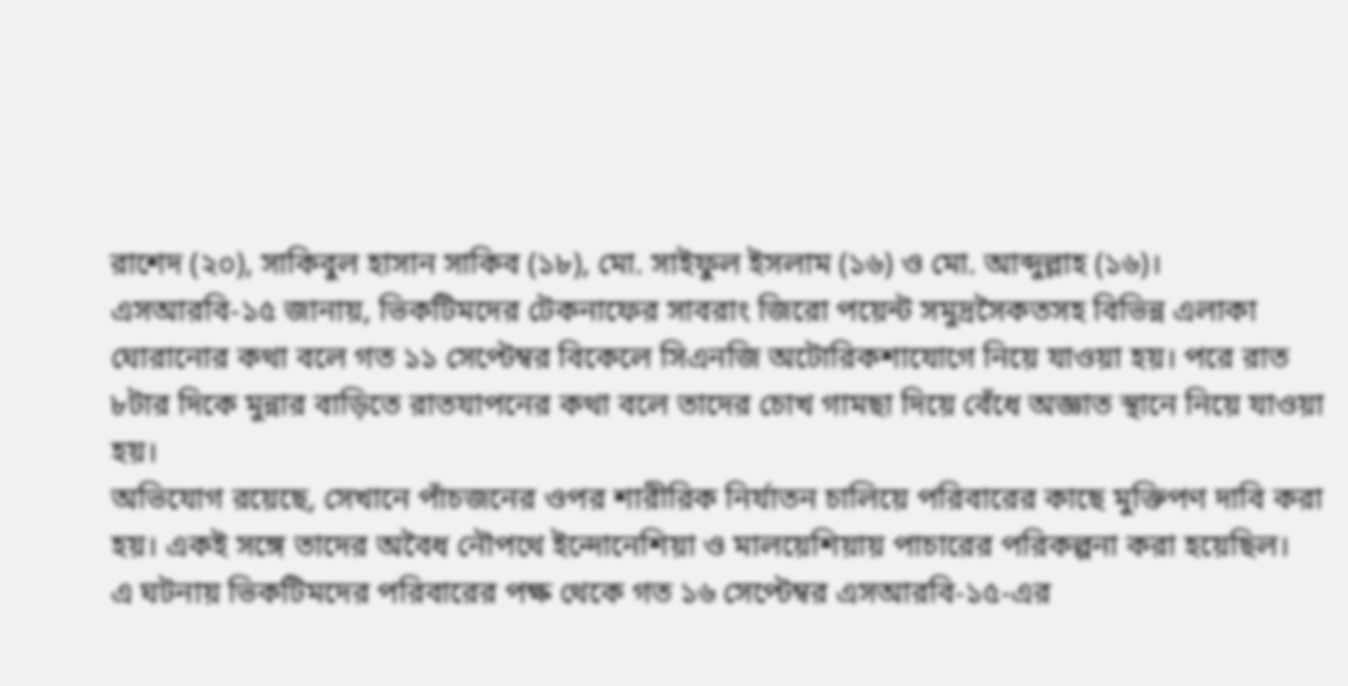রাশেদ (২০), সাকিবুল হাসান সাকিব (১৮), মো. সাইফুল ইসলাম (১৬) ও মো. আব্দুল্লাহ (১৬)।
এসআরবি-১৫ জানায়, ভিকটিমদের টেকনাফের সাবরাং জিরো পয়েন্ট সমুদ্রসৈকতসহ বিভিন্ন এলাকা ঘোরানোর কথা বলে গত ১১ সেপ্টেম্বর বিকেলে সিএনজি অটোরিকশাযোগে নিয়ে যাওয়া হয়। পরে রাত ৮টার দিকে মুন্নার বাড়িতে রাতযাপনের কথা বলে তাদের চোখ গামছা দিয়ে বেঁধে অজ্ঞাত স্থানে নিয়ে যাওয়া হয়।
অভিযোগ রয়েছে, সেখানে পাঁচজনের ওপর শারীরিক নির্যাতন চালিয়ে পরিবারের কাছে মুক্তিপণ দাবি করা হয়। একই সঙ্গে তাদের অবৈধ নৌপথে ইন্দোনেশিয়া ও মালয়েশিয়ায় পাচারের পরিকল্পনা করা হয়েছিল।
এ ঘটনায় ভিকটিমদের পরিবারের পক্ষ থেকে গত ১৬ সেপ্টেম্বর এসআরবি-১৫-এর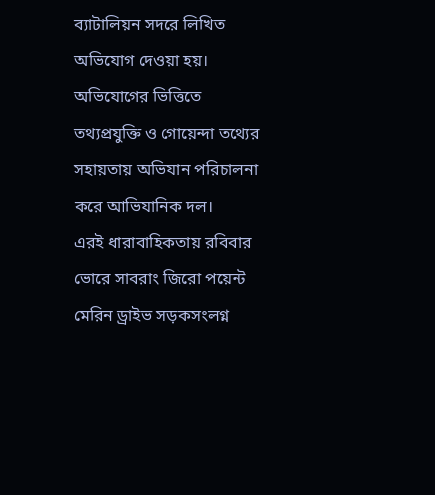ব্যাটালিয়ন সদরে লিখিত অভিযোগ দেওয়া হয়। অভিযোগের ভিত্তিতে তথ্যপ্রযুক্তি ও গোয়েন্দা তথ্যের সহায়তায় অভিযান পরিচালনা করে আভিযানিক দল।
এরই ধারাবাহিকতায় রবিবার ভোরে সাবরাং জিরো পয়েন্ট মেরিন ড্রাইভ সড়কসংলগ্ন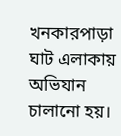খনকারপাড়া ঘাট এলাকায় অভিযান চালানো হয়।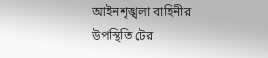আইনশৃঙ্খলা বাহিনীর উপস্থিতি টের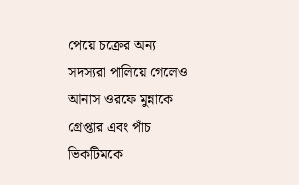পেয়ে চক্রের অন্য সদস্যরা পালিয়ে গেলেও আনাস ওরফে মুন্নাকে গ্রেপ্তার এবং পাঁচ ভিকটিমকে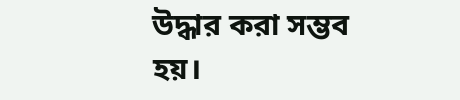উদ্ধার করা সম্ভব হয়।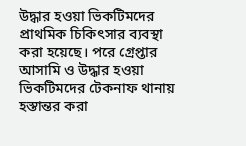উদ্ধার হওয়া ভিকটিমদের প্রাথমিক চিকিৎসার ব্যবস্থা করা হয়েছে। পরে গ্রেপ্তার আসামি ও উদ্ধার হওয়া ভিকটিমদের টেকনাফ থানায় হস্তান্তর করা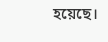হয়েছে।